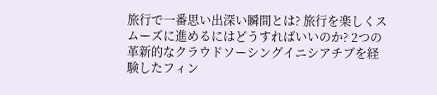旅行で一番思い出深い瞬間とは? 旅行を楽しくスムーズに進めるにはどうすればいいのか? 2つの革新的なクラウドソーシングイニシアチブを経験したフィン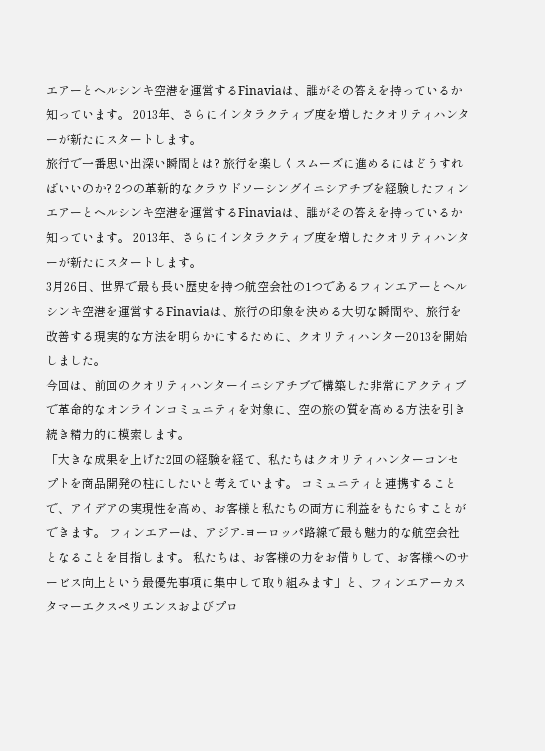エアーとヘルシンキ空港を運営するFinaviaは、誰がその答えを持っているか知っています。 2013年、さらにインタラクティブ度を増したクオリティハンターが新たにスタートします。
旅行で一番思い出深い瞬間とは? 旅行を楽しくスムーズに進めるにはどうすればいいのか? 2つの革新的なクラウドソーシングイニシアチブを経験したフィンエアーとヘルシンキ空港を運営するFinaviaは、誰がその答えを持っているか知っています。 2013年、さらにインタラクティブ度を増したクオリティハンターが新たにスタートします。
3月26日、世界で最も長い歴史を持つ航空会社の1つであるフィンエアーとヘルシンキ空港を運営するFinaviaは、旅行の印象を決める大切な瞬間や、旅行を改善する現実的な方法を明らかにするために、クオリティハンター2013を開始しました。
今回は、前回のクオリティハンターイニシアチブで構築した非常にアクティブで革命的なオンラインコミュニティを対象に、空の旅の質を高める方法を引き続き精力的に模索します。
「大きな成果を上げた2回の経験を経て、私たちはクオリティハンターコンセプトを商品開発の柱にしたいと考えています。 コミュニティと連携することで、アイデアの実現性を高め、お客様と私たちの両方に利益をもたらすことができます。 フィンエアーは、アジア-ヨーロッパ路線で最も魅力的な航空会社となることを目指します。 私たちは、お客様の力をお借りして、お客様へのサービス向上という最優先事項に集中して取り組みます」と、フィンエアーカスタマーエクスペリエンスおよびプロ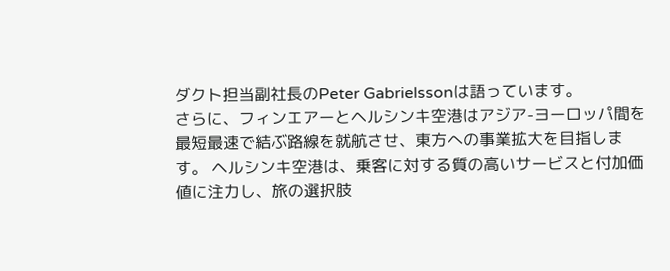ダクト担当副社長のPeter Gabrielssonは語っています。
さらに、フィンエアーとヘルシンキ空港はアジア-ヨーロッパ間を最短最速で結ぶ路線を就航させ、東方への事業拡大を目指します。 ヘルシンキ空港は、乗客に対する質の高いサービスと付加価値に注力し、旅の選択肢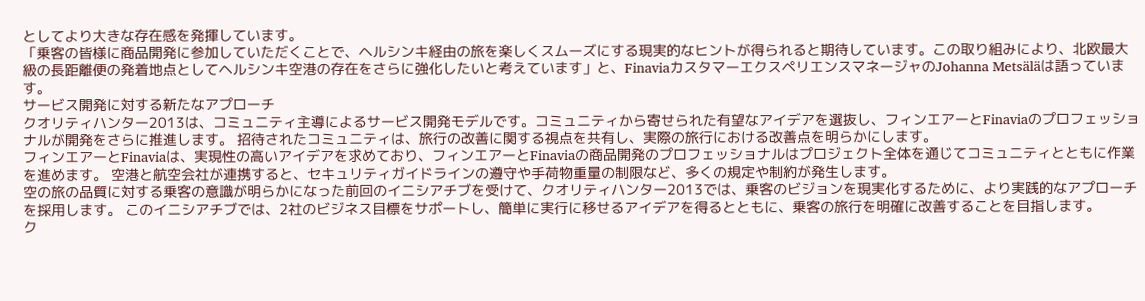としてより大きな存在感を発揮しています。
「乗客の皆様に商品開発に参加していただくことで、ヘルシンキ経由の旅を楽しくスムーズにする現実的なヒントが得られると期待しています。この取り組みにより、北欧最大級の長距離便の発着地点としてヘルシンキ空港の存在をさらに強化したいと考えています」と、FinaviaカスタマーエクスペリエンスマネージャのJohanna Metsäläは語っています。
サービス開発に対する新たなアプローチ
クオリティハンター2013は、コミュニティ主導によるサービス開発モデルです。コミュニティから寄せられた有望なアイデアを選抜し、フィンエアーとFinaviaのプロフェッショナルが開発をさらに推進します。 招待されたコミュニティは、旅行の改善に関する視点を共有し、実際の旅行における改善点を明らかにします。
フィンエアーとFinaviaは、実現性の高いアイデアを求めており、フィンエアーとFinaviaの商品開発のプロフェッショナルはプロジェクト全体を通じてコミュニティとともに作業を進めます。 空港と航空会社が連携すると、セキュリティガイドラインの遵守や手荷物重量の制限など、多くの規定や制約が発生します。
空の旅の品質に対する乗客の意識が明らかになった前回のイニシアチブを受けて、クオリティハンター2013では、乗客のビジョンを現実化するために、より実践的なアプローチを採用します。 このイニシアチブでは、2社のビジネス目標をサポートし、簡単に実行に移せるアイデアを得るとともに、乗客の旅行を明確に改善することを目指します。
ク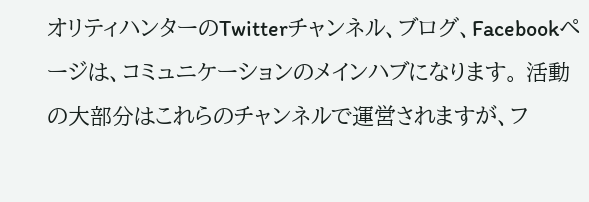オリティハンターのTwitterチャンネル、ブログ、Facebookページは、コミュニケーションのメインハブになります。 活動の大部分はこれらのチャンネルで運営されますが、フ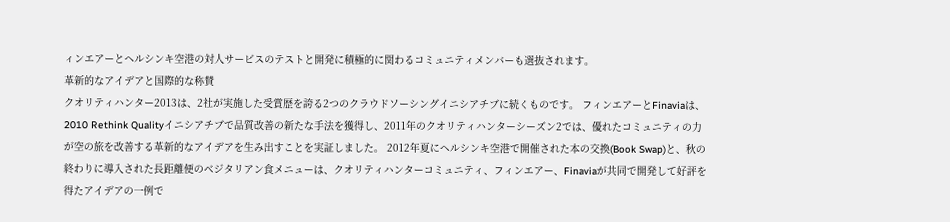ィンエアーとヘルシンキ空港の対人サービスのテストと開発に積極的に関わるコミュニティメンバーも選抜されます。
革新的なアイデアと国際的な称賛
クオリティハンター2013は、2社が実施した受賞歴を誇る2つのクラウドソーシングイニシアチブに続くものです。 フィンエアーとFinaviaは、2010 Rethink Qualityイニシアチブで品質改善の新たな手法を獲得し、2011年のクオリティハンターシーズン2では、優れたコミュニティの力が空の旅を改善する革新的なアイデアを生み出すことを実証しました。 2012年夏にヘルシンキ空港で開催された本の交換(Book Swap)と、秋の終わりに導入された長距離便のベジタリアン食メニューは、クオリティハンターコミュニティ、フィンエアー、Finaviaが共同で開発して好評を得たアイデアの一例で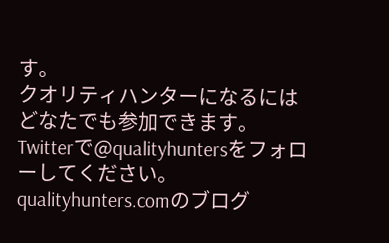す。
クオリティハンターになるには
どなたでも参加できます。Twitterで@qualityhuntersをフォローしてください。 qualityhunters.comのブログ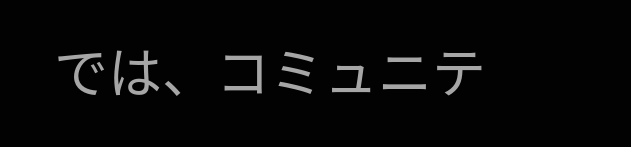では、コミュニテ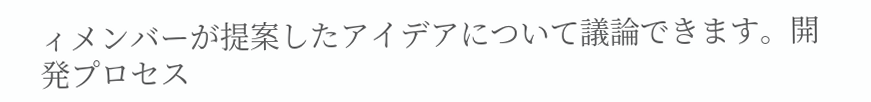ィメンバーが提案したアイデアについて議論できます。開発プロセス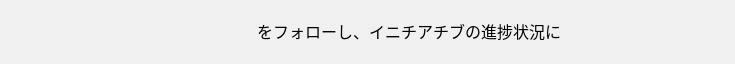をフォローし、イニチアチブの進捗状況に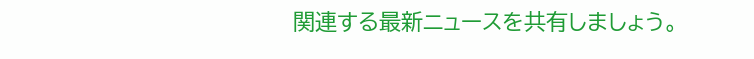関連する最新ニュースを共有しましょう。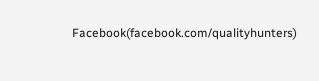Facebook(facebook.com/qualityhunters)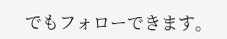でもフォローできます。